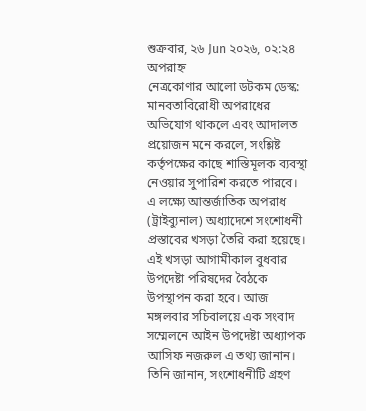শুক্রবার, ২৬ Jun ২০২৬, ০২:২৪ অপরাহ্ন
নেত্রকোণার আলো ডটকম ডেস্ক:
মানবতাবিরোধী অপরাধের অভিযোগ থাকলে এবং আদালত প্রয়োজন মনে করলে, সংশ্লিষ্ট কর্তৃপক্ষের কাছে শাস্তিমূলক ব্যবস্থা নেওয়ার সুপারিশ করতে পারবে। এ লক্ষ্যে আন্তর্জাতিক অপরাধ (ট্রাইব্যুনাল) অধ্যাদেশে সংশোধনী প্রস্তাবের খসড়া তৈরি করা হয়েছে।
এই খসড়া আগামীকাল বুধবার উপদেষ্টা পরিষদের বৈঠকে উপস্থাপন করা হবে। আজ মঙ্গলবার সচিবালয়ে এক সংবাদ সম্মেলনে আইন উপদেষ্টা অধ্যাপক আসিফ নজরুল এ তথ্য জানান। তিনি জানান, সংশোধনীটি গ্রহণ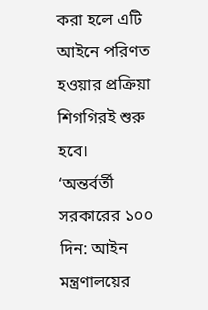করা হলে এটি আইনে পরিণত হওয়ার প্রক্রিয়া শিগগিরই শুরু হবে।
‘অন্তর্বর্তী সরকারের ১০০ দিন: আইন মন্ত্রণালয়ের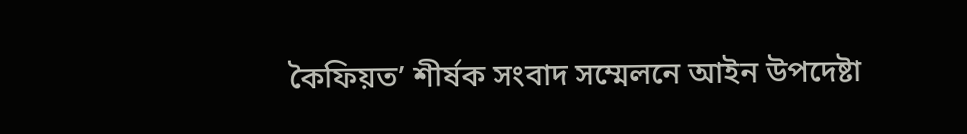কৈফিয়ত’ শীর্ষক সংবাদ সম্মেলনে আইন উপদেষ্টা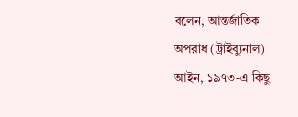বলেন, আন্তর্জাতিক অপরাধ (ট্রাইব্যুনাল) আইন, ১৯৭৩-এ কিছু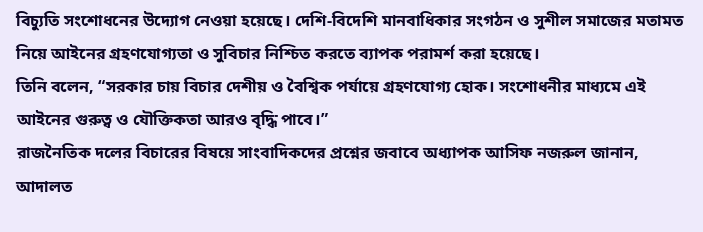বিচ্যুতি সংশোধনের উদ্যোগ নেওয়া হয়েছে। দেশি-বিদেশি মানবাধিকার সংগঠন ও সুশীল সমাজের মতামত নিয়ে আইনের গ্রহণযোগ্যতা ও সুবিচার নিশ্চিত করতে ব্যাপক পরামর্শ করা হয়েছে।
তিনি বলেন, “সরকার চায় বিচার দেশীয় ও বৈশ্বিক পর্যায়ে গ্রহণযোগ্য হোক। সংশোধনীর মাধ্যমে এই আইনের গুরুত্ব ও যৌক্তিকতা আরও বৃদ্ধি পাবে।”
রাজনৈতিক দলের বিচারের বিষয়ে সাংবাদিকদের প্রশ্নের জবাবে অধ্যাপক আসিফ নজরুল জানান, আদালত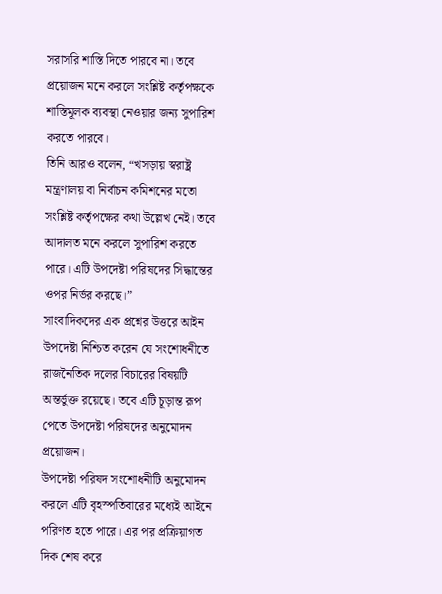সরাসরি শাস্তি দিতে পারবে না। তবে প্রয়োজন মনে করলে সংশ্লিষ্ট কর্তৃপক্ষকে শাস্তিমূলক ব্যবস্থা নেওয়ার জন্য সুপারিশ করতে পারবে।
তিনি আরও বলেন, “খসড়ায় স্বরাষ্ট্র মন্ত্রণালয় বা নির্বাচন কমিশনের মতো সংশ্লিষ্ট কর্তৃপক্ষের কথা উল্লেখ নেই। তবে আদালত মনে করলে সুপারিশ করতে পারে। এটি উপদেষ্টা পরিষদের সিদ্ধান্তের ওপর নির্ভর করছে।”
সাংবাদিকদের এক প্রশ্নের উত্তরে আইন উপদেষ্টা নিশ্চিত করেন যে সংশোধনীতে রাজনৈতিক দলের বিচারের বিষয়টি অন্তর্ভুক্ত রয়েছে। তবে এটি চূড়ান্ত রূপ পেতে উপদেষ্টা পরিষদের অনুমোদন প্রয়োজন।
উপদেষ্টা পরিষদ সংশোধনীটি অনুমোদন করলে এটি বৃহস্পতিবারের মধ্যেই আইনে পরিণত হতে পারে। এর পর প্রক্রিয়াগত দিক শেষ করে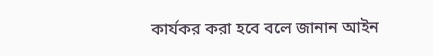কার্যকর করা হবে বলে জানান আইন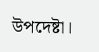উপদেষ্টা।